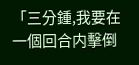「三分鍾,我要在一個回合内擊倒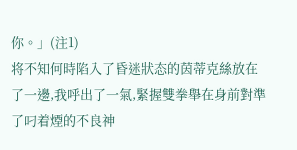你。」(注1)
将不知何時陷入了昏迷狀态的茵蒂克絲放在了一邊,我呼出了一氣,緊握雙拳舉在身前對準了叼着煙的不良神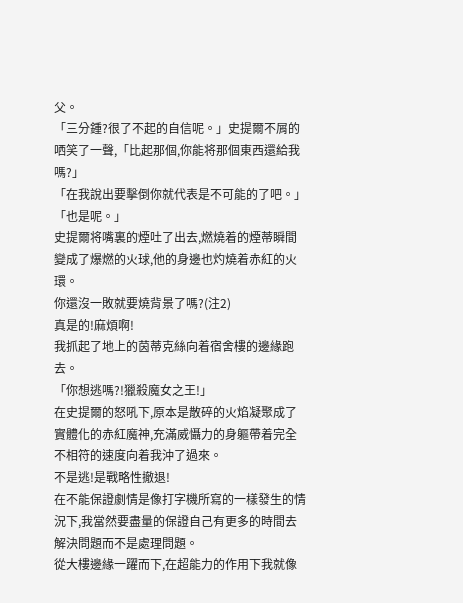父。
「三分鍾?很了不起的自信呢。」史提爾不屑的哂笑了一聲,「比起那個,你能将那個東西還給我嗎?」
「在我說出要擊倒你就代表是不可能的了吧。」
「也是呢。」
史提爾将嘴裏的煙吐了出去,燃燒着的煙蒂瞬間變成了爆燃的火球,他的身邊也灼燒着赤紅的火環。
你還沒一敗就要燒背景了嗎?(注2)
真是的!麻煩啊!
我抓起了地上的茵蒂克絲向着宿舍樓的邊緣跑去。
「你想逃嗎?!獵殺魔女之王!」
在史提爾的怒吼下,原本是散碎的火焰凝聚成了實體化的赤紅魔神,充滿威懾力的身軀帶着完全不相符的速度向着我沖了過來。
不是逃!是戰略性撤退!
在不能保證劇情是像打字機所寫的一樣發生的情況下,我當然要盡量的保證自己有更多的時間去解決問題而不是處理問題。
從大樓邊緣一躍而下,在超能力的作用下我就像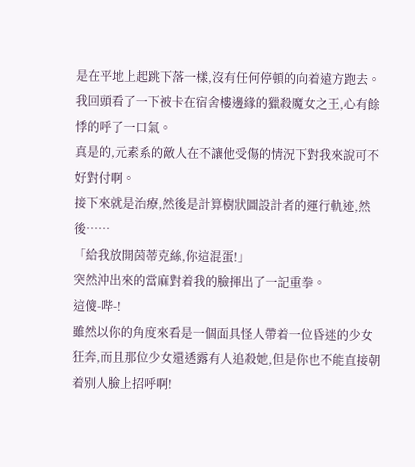是在平地上起跳下落一樣,沒有任何停頓的向着遠方跑去。
我回頭看了一下被卡在宿舍樓邊緣的獵殺魔女之王,心有餘悸的呼了一口氣。
真是的,元素系的敵人在不讓他受傷的情況下對我來說可不好對付啊。
接下來就是治療,然後是計算樹狀圖設計者的運行軌迹,然後……
「給我放開茵蒂克絲,你這混蛋!」
突然沖出來的當麻對着我的臉揮出了一記重拳。
這傻-哔-!
雖然以你的角度來看是一個面具怪人帶着一位昏迷的少女狂奔,而且那位少女還透露有人追殺她,但是你也不能直接朝着别人臉上招呼啊!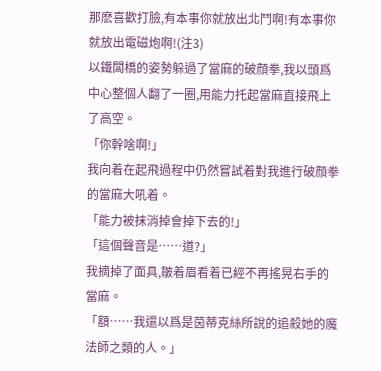那麽喜歡打臉,有本事你就放出北鬥啊!有本事你就放出電磁炮啊!(注3)
以鐵闆橋的姿勢躲過了當麻的破顔拳,我以頭爲中心整個人翻了一圈,用能力托起當麻直接飛上了高空。
「你幹啥啊!」
我向着在起飛過程中仍然嘗試着對我進行破顔拳的當麻大吼着。
「能力被抹消掉會掉下去的!」
「這個聲音是……道?」
我摘掉了面具,皺着眉看着已經不再搖晃右手的當麻。
「額……我還以爲是茵蒂克絲所說的追殺她的魔法師之類的人。」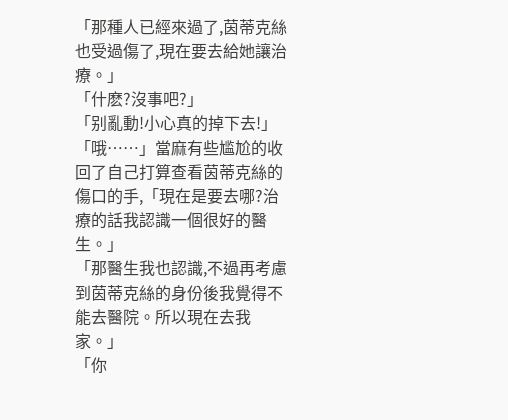「那種人已經來過了,茵蒂克絲也受過傷了,現在要去給她讓治療。」
「什麽?沒事吧?」
「别亂動!小心真的掉下去!」
「哦……」當麻有些尴尬的收回了自己打算查看茵蒂克絲的傷口的手,「現在是要去哪?治療的話我認識一個很好的醫生。」
「那醫生我也認識,不過再考慮到茵蒂克絲的身份後我覺得不能去醫院。所以現在去我家。」
「你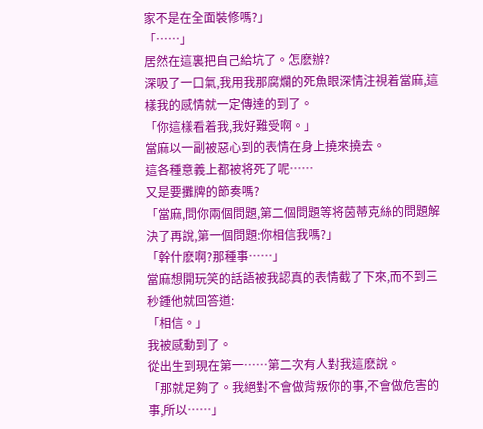家不是在全面裝修嗎?」
「……」
居然在這裏把自己給坑了。怎麽辦?
深吸了一口氣,我用我那腐爛的死魚眼深情注視着當麻,這樣我的感情就一定傳達的到了。
「你這樣看着我,我好難受啊。」
當麻以一副被惡心到的表情在身上撓來撓去。
這各種意義上都被将死了呢……
又是要攤牌的節奏嗎?
「當麻,問你兩個問題,第二個問題等将茵蒂克絲的問題解決了再說,第一個問題:你相信我嗎?」
「幹什麽啊?那種事……」
當麻想開玩笑的話語被我認真的表情截了下來,而不到三秒鍾他就回答道:
「相信。」
我被感動到了。
從出生到現在第一……第二次有人對我這麽說。
「那就足夠了。我絕對不會做背叛你的事,不會做危害的事,所以……」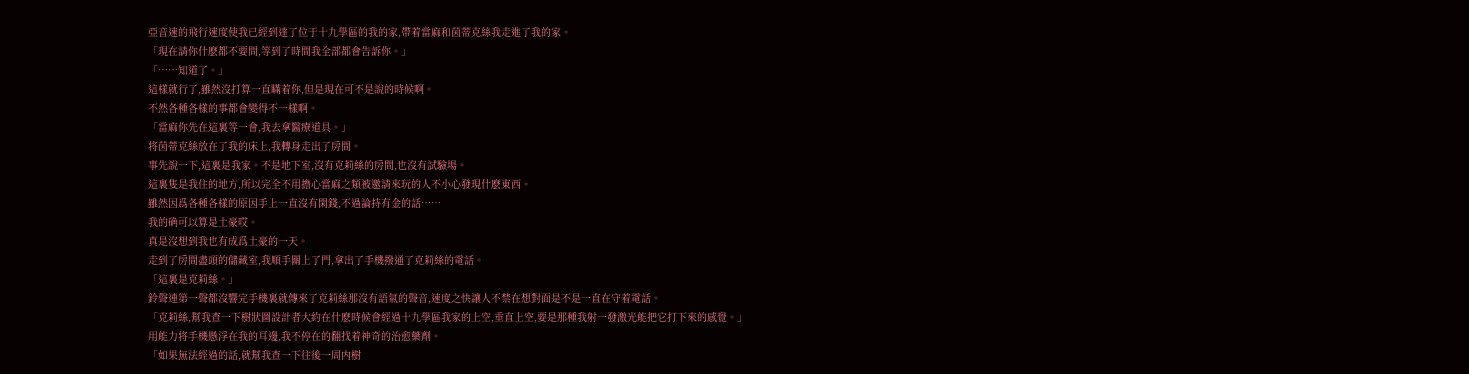亞音速的飛行速度使我已經到達了位于十九學區的我的家,帶着當麻和茵蒂克絲我走進了我的家。
「現在請你什麽都不要問,等到了時間我全部都會告訴你。」
「……知道了。」
這樣就行了,雖然沒打算一直瞞着你,但是現在可不是說的時候啊。
不然各種各樣的事都會變得不一樣啊。
「當麻你先在這裏等一會,我去拿醫療道具。」
将茵蒂克絲放在了我的床上,我轉身走出了房間。
事先說一下,這裏是我家。不是地下室,沒有克莉絲的房間,也沒有試驗場。
這裏隻是我住的地方,所以完全不用擔心當麻之類被邀請來玩的人不小心發現什麽東西。
雖然因爲各種各樣的原因手上一直沒有閑錢,不過論持有金的話……
我的确可以算是土豪哎。
真是沒想到我也有成爲土豪的一天。
走到了房間盡頭的儲藏室,我順手關上了門,拿出了手機撥通了克莉絲的電話。
「這裏是克莉絲。」
鈴聲連第一聲都沒響完手機裏就傳來了克莉絲那沒有語氣的聲音,速度之快讓人不禁在想對面是不是一直在守着電話。
「克莉絲,幫我查一下樹狀圖設計者大約在什麽時候會經過十九學區我家的上空,垂直上空,要是那種我射一發激光能把它打下來的感覺。」
用能力将手機懸浮在我的耳邊,我不停在的翻找着神奇的治愈藥劑。
「如果無法經過的話,就幫我查一下往後一周内樹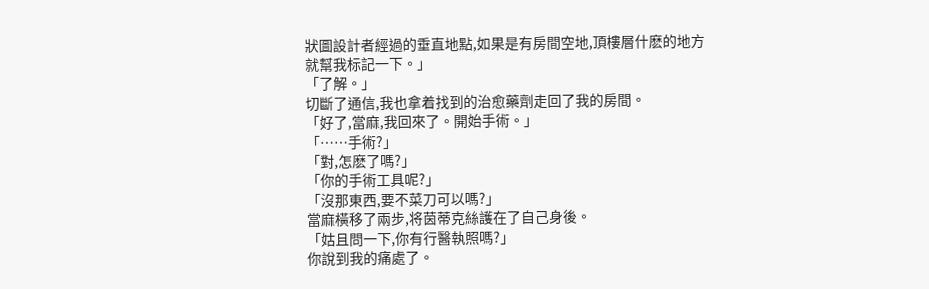狀圖設計者經過的垂直地點,如果是有房間空地,頂樓層什麽的地方就幫我标記一下。」
「了解。」
切斷了通信,我也拿着找到的治愈藥劑走回了我的房間。
「好了,當麻,我回來了。開始手術。」
「……手術?」
「對,怎麽了嗎?」
「你的手術工具呢?」
「沒那東西,要不菜刀可以嗎?」
當麻橫移了兩步,将茵蒂克絲護在了自己身後。
「姑且問一下,你有行醫執照嗎?」
你說到我的痛處了。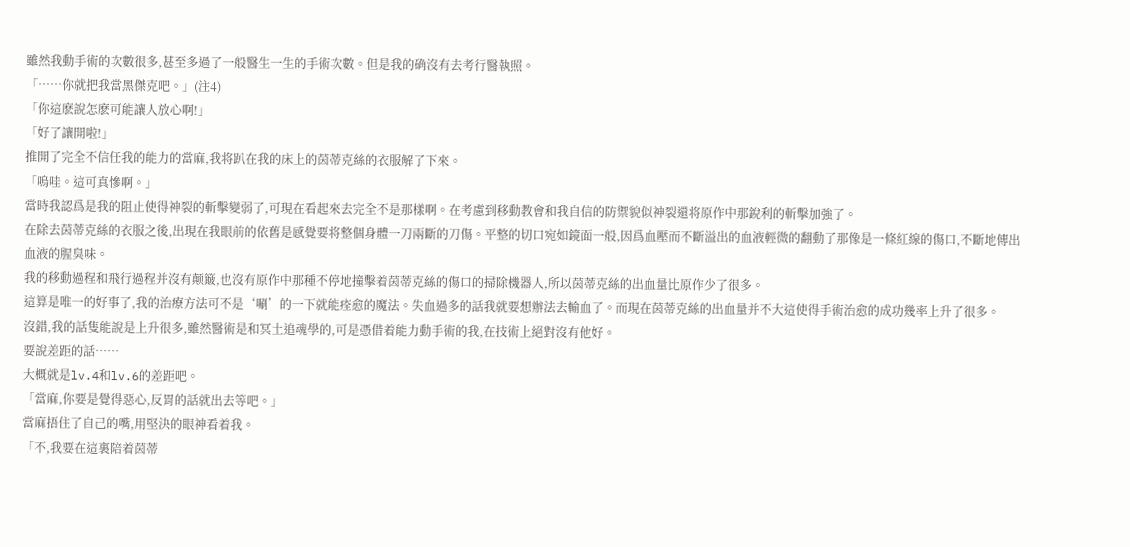雖然我動手術的次數很多,甚至多過了一般醫生一生的手術次數。但是我的确沒有去考行醫執照。
「……你就把我當黑傑克吧。」(注4)
「你這麽說怎麽可能讓人放心啊!」
「好了讓開啦!」
推開了完全不信任我的能力的當麻,我将趴在我的床上的茵蒂克絲的衣服解了下來。
「嗚哇。這可真慘啊。」
當時我認爲是我的阻止使得神裂的斬擊變弱了,可現在看起來去完全不是那樣啊。在考慮到移動教會和我自信的防禦貌似神裂還将原作中那銳利的斬擊加強了。
在除去茵蒂克絲的衣服之後,出現在我眼前的依舊是感覺要将整個身體一刀兩斷的刀傷。平整的切口宛如鏡面一般,因爲血壓而不斷溢出的血液輕微的翻動了那像是一條紅線的傷口,不斷地傳出血液的腥臭味。
我的移動過程和飛行過程并沒有颠簸,也沒有原作中那種不停地撞擊着茵蒂克絲的傷口的掃除機器人,所以茵蒂克絲的出血量比原作少了很多。
這算是唯一的好事了,我的治療方法可不是‘唰’的一下就能痊愈的魔法。失血過多的話我就要想辦法去輸血了。而現在茵蒂克絲的出血量并不大這使得手術治愈的成功幾率上升了很多。
沒錯,我的話隻能說是上升很多,雖然醫術是和冥土追魂學的,可是憑借着能力動手術的我,在技術上絕對沒有他好。
要說差距的話……
大概就是lv.4和lv.6的差距吧。
「當麻,你要是覺得惡心,反胃的話就出去等吧。」
當麻捂住了自己的嘴,用堅決的眼神看着我。
「不,我要在這裏陪着茵蒂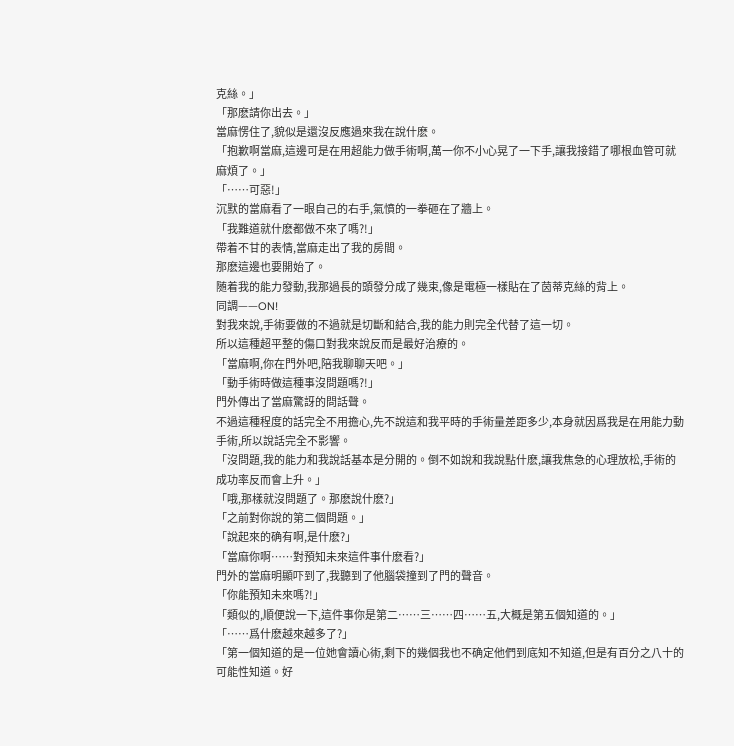克絲。」
「那麽請你出去。」
當麻愣住了,貌似是還沒反應過來我在說什麽。
「抱歉啊當麻,這邊可是在用超能力做手術啊,萬一你不小心晃了一下手,讓我接錯了哪根血管可就麻煩了。」
「……可惡!」
沉默的當麻看了一眼自己的右手,氣憤的一拳砸在了牆上。
「我難道就什麽都做不來了嗎?!」
帶着不甘的表情,當麻走出了我的房間。
那麽這邊也要開始了。
随着我的能力發動,我那過長的頭發分成了幾束,像是電極一樣貼在了茵蒂克絲的背上。
同調——ON!
對我來說,手術要做的不過就是切斷和結合,我的能力則完全代替了這一切。
所以這種超平整的傷口對我來說反而是最好治療的。
「當麻啊,你在門外吧,陪我聊聊天吧。」
「動手術時做這種事沒問題嗎?!」
門外傳出了當麻驚訝的問話聲。
不過這種程度的話完全不用擔心,先不說這和我平時的手術量差距多少,本身就因爲我是在用能力動手術,所以說話完全不影響。
「沒問題,我的能力和我說話基本是分開的。倒不如說和我說點什麽,讓我焦急的心理放松,手術的成功率反而會上升。」
「哦,那樣就沒問題了。那麽說什麽?」
「之前對你說的第二個問題。」
「說起來的确有啊,是什麽?」
「當麻你啊……對預知未來這件事什麽看?」
門外的當麻明顯吓到了,我聽到了他腦袋撞到了門的聲音。
「你能預知未來嗎?!」
「類似的,順便說一下,這件事你是第二……三……四……五,大概是第五個知道的。」
「……爲什麽越來越多了?」
「第一個知道的是一位她會讀心術,剩下的幾個我也不确定他們到底知不知道,但是有百分之八十的可能性知道。好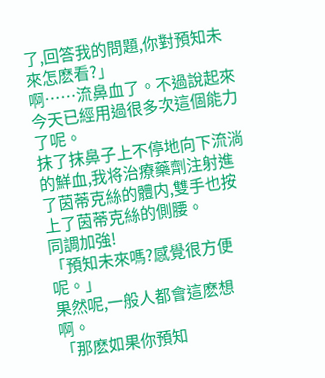了,回答我的問題,你對預知未來怎麽看?」
啊……流鼻血了。不過說起來今天已經用過很多次這個能力了呢。
抹了抹鼻子上不停地向下流淌的鮮血,我将治療藥劑注射進了茵蒂克絲的體内,雙手也按上了茵蒂克絲的側腰。
同調加強!
「預知未來嗎?感覺很方便呢。」
果然呢,一般人都會這麽想啊。
「那麽如果你預知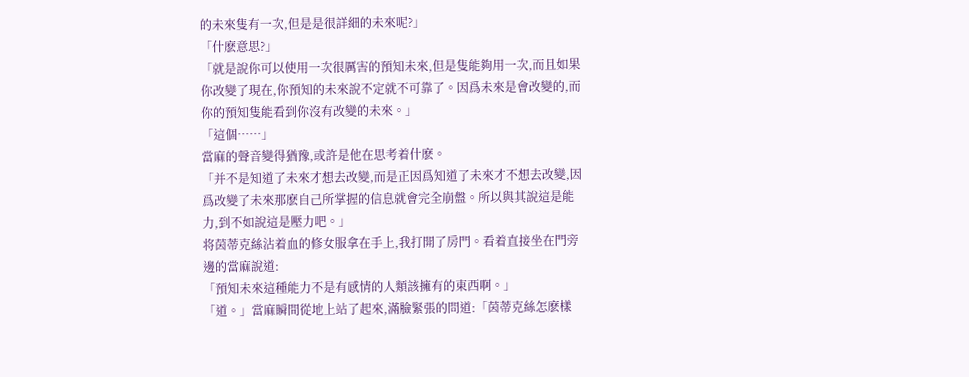的未來隻有一次,但是是很詳細的未來呢?」
「什麽意思?」
「就是說你可以使用一次很厲害的預知未來,但是隻能夠用一次,而且如果你改變了現在,你預知的未來說不定就不可靠了。因爲未來是會改變的,而你的預知隻能看到你沒有改變的未來。」
「這個……」
當麻的聲音變得猶豫,或許是他在思考着什麽。
「并不是知道了未來才想去改變,而是正因爲知道了未來才不想去改變,因爲改變了未來那麽自己所掌握的信息就會完全崩盤。所以與其說這是能力,到不如說這是壓力吧。」
将茵蒂克絲沾着血的修女服拿在手上,我打開了房門。看着直接坐在門旁邊的當麻說道:
「預知未來這種能力不是有感情的人類該擁有的東西啊。」
「道。」當麻瞬間從地上站了起來,滿臉緊張的問道:「茵蒂克絲怎麽樣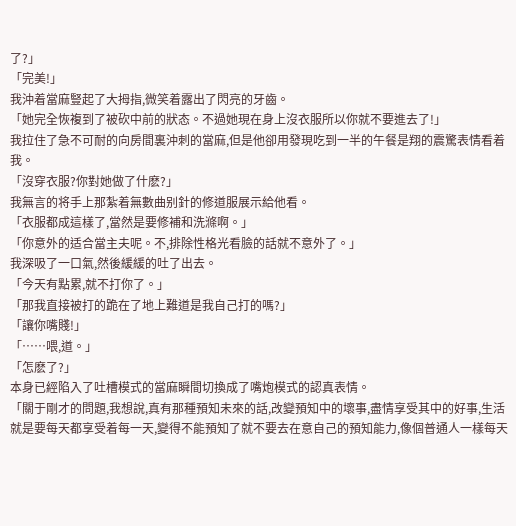了?」
「完美!」
我沖着當麻豎起了大拇指,微笑着露出了閃亮的牙齒。
「她完全恢複到了被砍中前的狀态。不過她現在身上沒衣服所以你就不要進去了!」
我拉住了急不可耐的向房間裏沖刺的當麻,但是他卻用發現吃到一半的午餐是翔的震驚表情看着我。
「沒穿衣服?你對她做了什麽?」
我無言的将手上那紮着無數曲别針的修道服展示給他看。
「衣服都成這樣了,當然是要修補和洗滌啊。」
「你意外的适合當主夫呢。不,排除性格光看臉的話就不意外了。」
我深吸了一口氣,然後緩緩的吐了出去。
「今天有點累,就不打你了。」
「那我直接被打的跪在了地上難道是我自己打的嗎?」
「讓你嘴賤!」
「……喂,道。」
「怎麽了?」
本身已經陷入了吐槽模式的當麻瞬間切換成了嘴炮模式的認真表情。
「關于剛才的問題,我想說,真有那種預知未來的話,改變預知中的壞事,盡情享受其中的好事,生活就是要每天都享受着每一天,變得不能預知了就不要去在意自己的預知能力,像個普通人一樣每天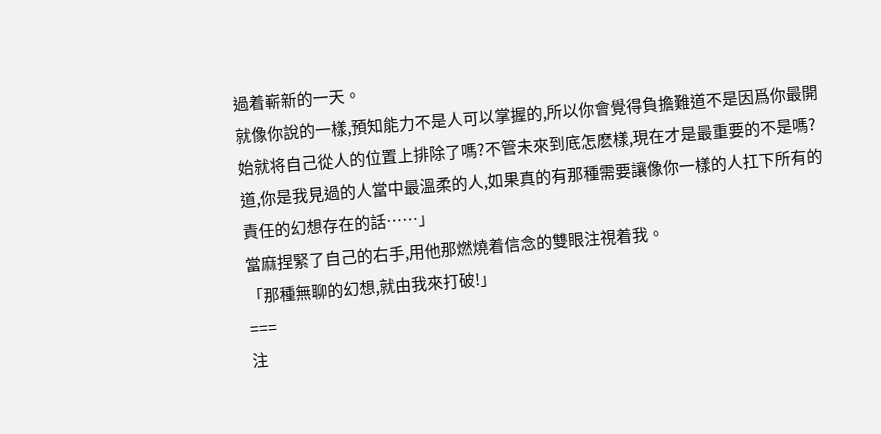過着嶄新的一天。
就像你說的一樣,預知能力不是人可以掌握的,所以你會覺得負擔難道不是因爲你最開始就将自己從人的位置上排除了嗎?不管未來到底怎麽樣,現在才是最重要的不是嗎?
道,你是我見過的人當中最溫柔的人,如果真的有那種需要讓像你一樣的人扛下所有的責任的幻想存在的話……」
當麻捏緊了自己的右手,用他那燃燒着信念的雙眼注視着我。
「那種無聊的幻想,就由我來打破!」
===
注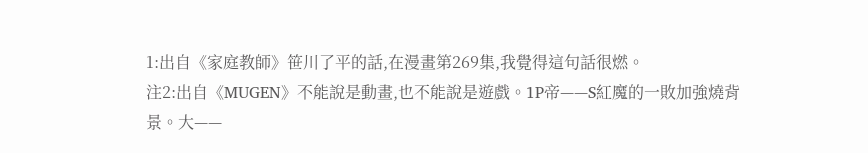1:出自《家庭教師》笹川了平的話,在漫畫第269集,我覺得這句話很燃。
注2:出自《MUGEN》不能說是動畫,也不能說是遊戲。1P帝——S紅魔的一敗加強燒背景。大——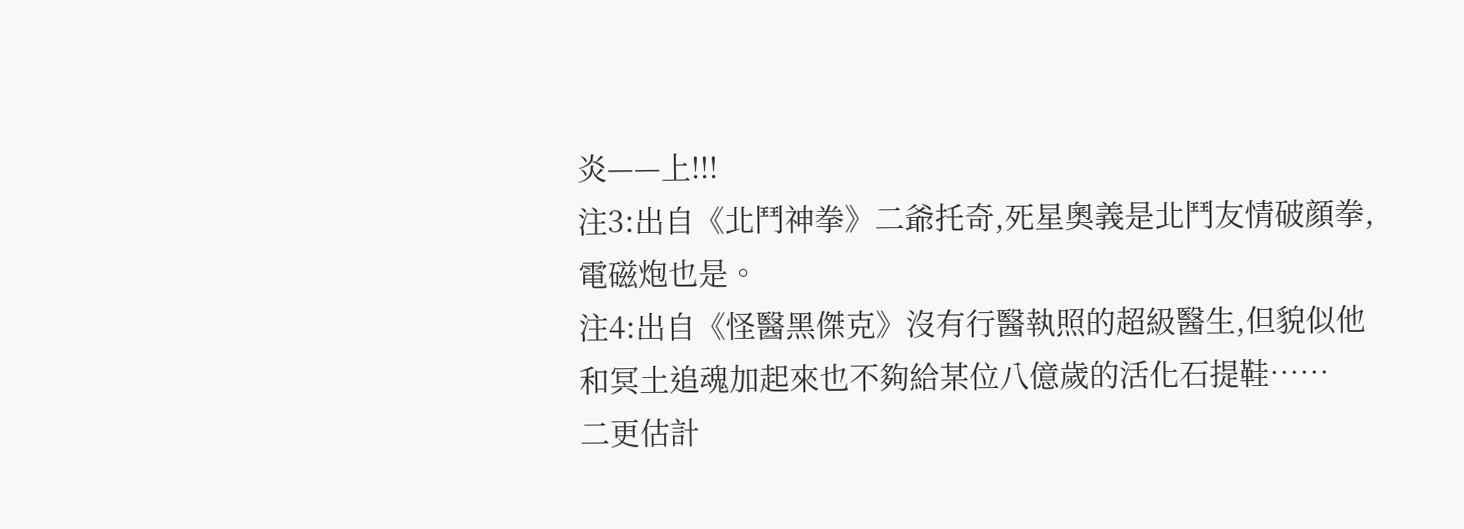炎——上!!!
注3:出自《北鬥神拳》二爺托奇,死星奧義是北鬥友情破顔拳,電磁炮也是。
注4:出自《怪醫黑傑克》沒有行醫執照的超級醫生,但貌似他和冥土追魂加起來也不夠給某位八億歲的活化石提鞋……
二更估計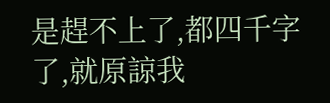是趕不上了,都四千字了,就原諒我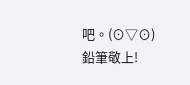吧。(⊙▽⊙)
鉛筆敬上!